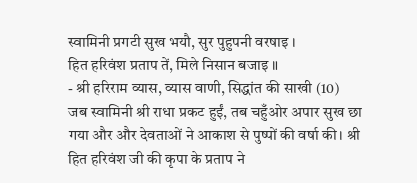स्वामिनी प्रगटी सुख भयौ, सुर पुहुपनी वरषाइ ।
हित हरिवंश प्रताप तें, मिले निसान बजाइ ॥
- श्री हरिराम व्यास, व्यास वाणी, सिद्धांत की साखी (10)
जब स्वामिनी श्री राधा प्रकट हुईं, तब चहुँओर अपार सुख छा गया और और देवताओं ने आकाश से पुष्पों की वर्षा की। श्री हित हरिवंश जी की कृपा के प्रताप ने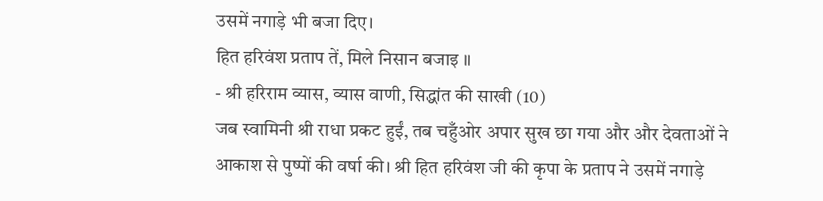उसमें नगाड़े भी बजा दिए।
हित हरिवंश प्रताप तें, मिले निसान बजाइ ॥
- श्री हरिराम व्यास, व्यास वाणी, सिद्धांत की साखी (10)
जब स्वामिनी श्री राधा प्रकट हुईं, तब चहुँओर अपार सुख छा गया और और देवताओं ने आकाश से पुष्पों की वर्षा की। श्री हित हरिवंश जी की कृपा के प्रताप ने उसमें नगाड़े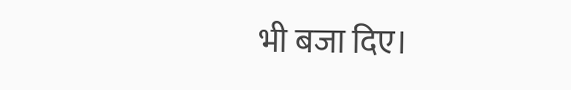भी बजा दिए।